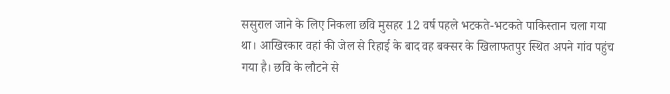ससुराल जाने के लिए निकला छवि मुसहर 12 वर्ष पहले भटकते-भटकते पाकिस्तान चला गया था। आखिरकार वहां की जेल से रिहाई के बाद वह बक्सर के खिलाफतपुर स्थित अपने गांव पहुंच गया है। छवि के लौटने से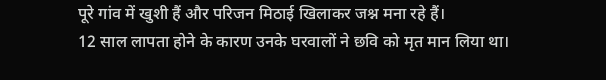पूरे गांव में खुशी हैं और परिजन मिठाई खिलाकर जश्न मना रहे हैं।
12 साल लापता होने के कारण उनके घरवालों ने छवि को मृत मान लिया था।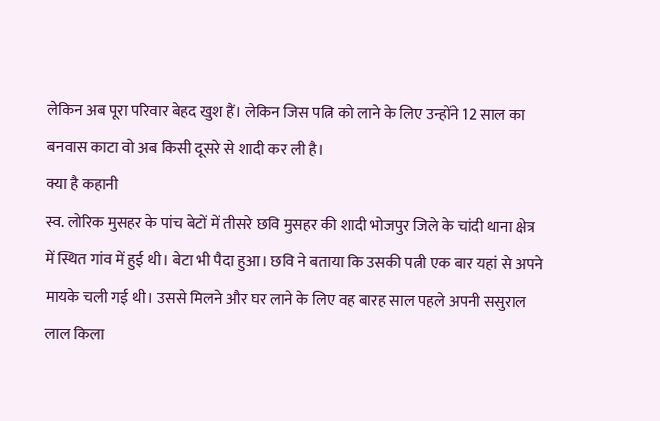लेकिन अब पूरा परिवार बेहद खुश हैं। लेकिन जिस पत्नि को लाने के लिए उन्होंने 12 साल का बनवास काटा वो अब किसी दूसरे से शादी कर ली है।
क्या है कहानी
स्व. लोरिक मुसहर के पांच बेटों में तीसरे छवि मुसहर की शादी भोजपुर जिले के चांदी थाना क्षेत्र में स्थित गांव में हुई थी। बेटा भी पैदा हुआ। छवि ने बताया कि उसकी पत्नी एक बार यहां से अपने मायके चली गई थी। उससे मिलने और घर लाने के लिए वह बारह साल पहले अपनी ससुराल लाल किला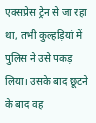एक्सप्रेस ट्रेन से जा रहा था, तभी कुल्हड़ियां में पुलिस ने उसे पकड़ लिया। उसके बाद छूटने के बाद वह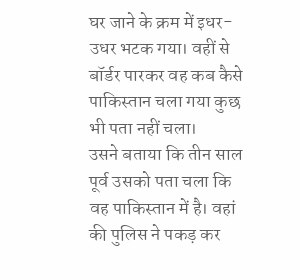घर जाने के क्रम में इधर-उधर भटक गया। वहीं से बॉर्डर पारकर वह कब कैसे पाकिस्तान चला गया कुछ भी पता नहीं चला।
उसने बताया कि तीन साल पूर्व उसको पता चला कि वह पाकिस्तान में है। वहां की पुलिस ने पकड़ कर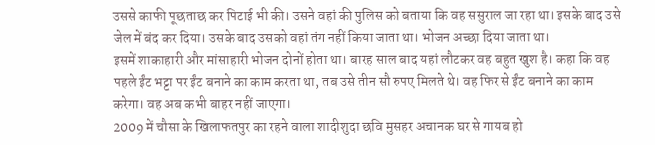उससे काफी पूछताछ कर पिटाई भी की। उसने वहां की पुलिस को बताया कि वह ससुराल जा रहा था। इसके बाद उसे जेल में बंद कर दिया। उसके बाद उसको वहां तंग नहीं किया जाता था। भोजन अच्छा दिया जाता था।
इसमें शाकाहारी और मांसाहारी भोजन दोनों होता था। बारह साल बाद यहां लौटकर वह बहुत खुश है। कहा कि वह पहले ईंट भट्टा पर ईंट बनाने का काम करता था, तब उसे तीन सौ रुपए मिलते थे। वह फिर से ईंट बनाने का काम करेगा। वह अब कभी बाहर नहीं जाएगा।
2009 में चौसा के खिलाफतपुर का रहने वाला शादीशुदा छवि मुसहर अचानक घर से गायब हो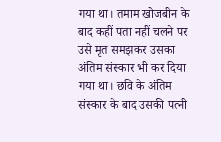गया था। तमाम खोजबीन के बाद कहीं पता नहीं चलने पर उसे मृत समझकर उसका अंतिम संस्कार भी कर दिया गया था। छवि के अंतिम संस्कार के बाद उसकी पत्नी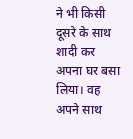ने भी किसी दूसरे के साथ शादी कर अपना घर बसा लिया। वह अपने साथ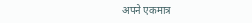अपने एकमात्र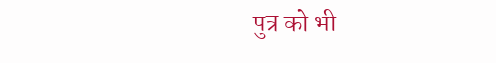पुत्र को भी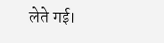लेते गई।